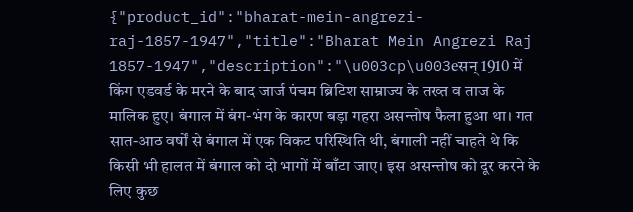{"product_id":"bharat-mein-angrezi-raj-1857-1947","title":"Bharat Mein Angrezi Raj 1857-1947","description":"\u003cp\u003eसन् 1910 में किंग एडवर्ड के मरने के बाद जार्ज पंचम ब्रिटिश साम्राज्य के तख्त व ताज के मालिक हुए। बंगाल में बंग-भंग के कारण बड़ा गहरा असन्तोष फैला हुआ था। गत सात-आठ वर्षों से बंगाल में एक विकट परिस्थिति थी, बंगाली नहीं चाहते थे कि किसी भी हालत में बंगाल को दो भागों में बाँटा जाए। इस असन्तोष को दूर करने के लिए कुछ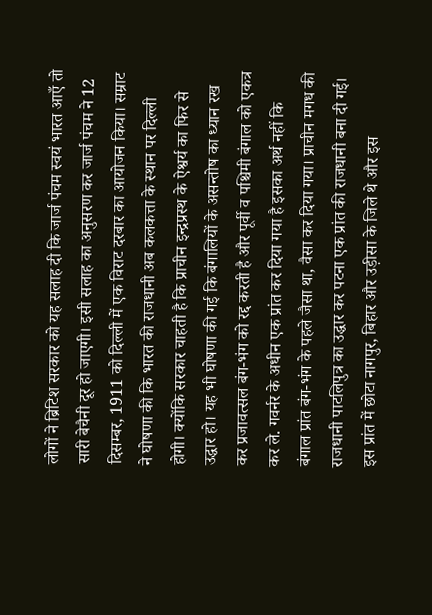लोगों ने ब्रिटिश सरकार को यह सलाह दी कि जार्ज पंचम स्वयं भारत आएँ तो सारी बेचैनी दूर हो जाएगी। इसी सलाह का अनुसरण कर जार्ज पंचम ने 12 दिसम्बर, 1911 को दिल्ली में एक विराट दरबार का आयोजन किया। सम्राट ने घोषणा की कि भारत की राजधानी अब कलकत्ता के स्थान पर दिल्ली होगी। क्योंकि सरकार चाहती है कि प्राचीन इन्द्रप्रस्थ के ऐश्वर्य का फिर से उद्धार हो। यह भी घोषणा की गई कि बंगालियों के असन्तोष का ध्यान रख कर प्रजावत्सल बंग-भंग को रद्द करती है और पूर्वी व पश्चिमी बंगाल को एकत्र कर ले. गवर्नर के अधीन एक प्रांत कर दिया गया है इसका अर्थ नहीं कि बंगाल प्रांत बंग-भंग के पहले जैसा था, वैसा कर दिया गया। प्राचीन मगध की राजधानी पाटलिपुत्र का उद्धार कर पटना एक प्रांत की राजधानी बना दी गई। इस प्रांत में छोटा नागपुर, बिहार और उड़ीसा के जिले थे और इस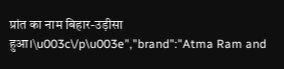प्रांत का नाम बिहार-उड़ीसा हुआ।\u003c\/p\u003e","brand":"Atma Ram and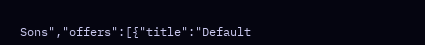Sons","offers":[{"title":"Default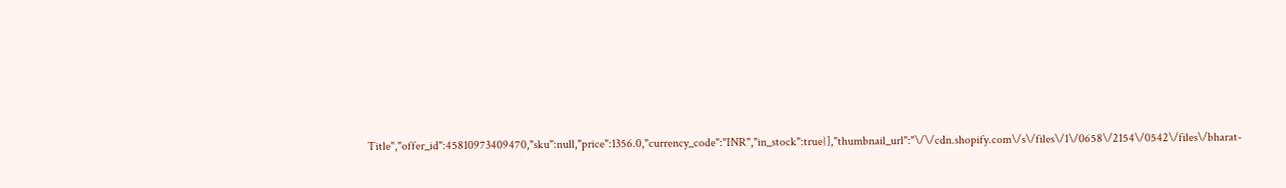Title","offer_id":45810973409470,"sku":null,"price":1356.0,"currency_code":"INR","in_stock":true}],"thumbnail_url":"\/\/cdn.shopify.com\/s\/files\/1\/0658\/2154\/0542\/files\/bharat-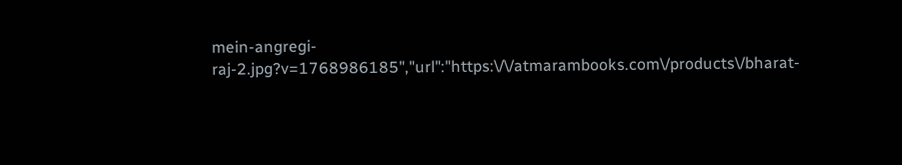mein-angregi-raj-2.jpg?v=1768986185","url":"https:\/\/atmarambooks.com\/products\/bharat-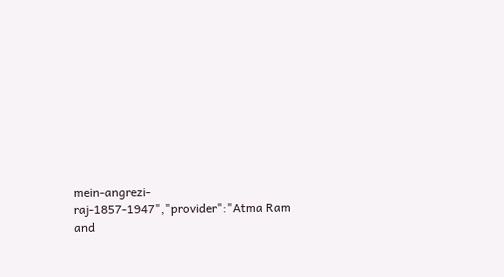mein-angrezi-raj-1857-1947","provider":"Atma Ram and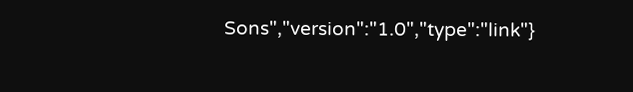Sons","version":"1.0","type":"link"}